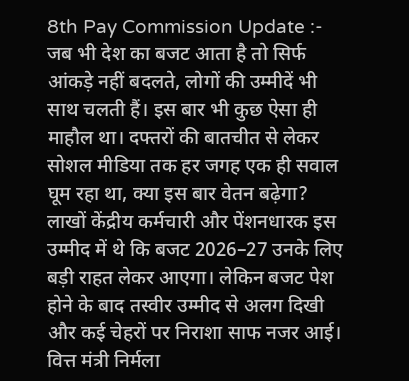8th Pay Commission Update :- जब भी देश का बजट आता है तो सिर्फ आंकड़े नहीं बदलते, लोगों की उम्मीदें भी साथ चलती हैं। इस बार भी कुछ ऐसा ही माहौल था। दफ्तरों की बातचीत से लेकर सोशल मीडिया तक हर जगह एक ही सवाल घूम रहा था, क्या इस बार वेतन बढ़ेगा? लाखों केंद्रीय कर्मचारी और पेंशनधारक इस उम्मीद में थे कि बजट 2026–27 उनके लिए बड़ी राहत लेकर आएगा। लेकिन बजट पेश होने के बाद तस्वीर उम्मीद से अलग दिखी और कई चेहरों पर निराशा साफ नजर आई।
वित्त मंत्री निर्मला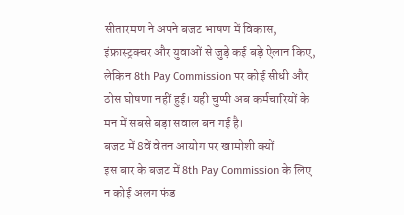सीतारमण ने अपने बजट भाषण में विकास, इंफ्रास्ट्रक्चर और युवाओं से जुड़े कई बड़े ऐलान किए, लेकिन 8th Pay Commission पर कोई सीधी और ठोस घोषणा नहीं हुई। यही चुप्पी अब कर्मचारियों के मन में सबसे बड़ा सवाल बन गई है।
बजट में 8वें वेतन आयोग पर खामोशी क्यों
इस बार के बजट में 8th Pay Commission के लिए न कोई अलग फंड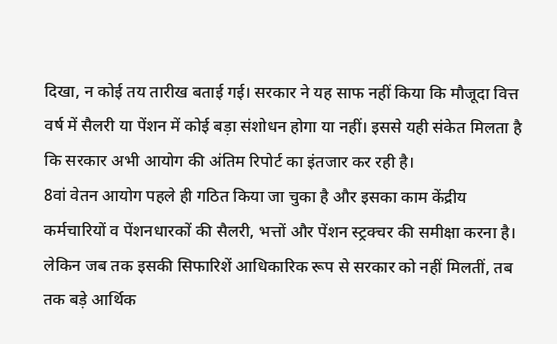दिखा, न कोई तय तारीख बताई गई। सरकार ने यह साफ नहीं किया कि मौजूदा वित्त वर्ष में सैलरी या पेंशन में कोई बड़ा संशोधन होगा या नहीं। इससे यही संकेत मिलता है कि सरकार अभी आयोग की अंतिम रिपोर्ट का इंतजार कर रही है।
8वां वेतन आयोग पहले ही गठित किया जा चुका है और इसका काम केंद्रीय कर्मचारियों व पेंशनधारकों की सैलरी, भत्तों और पेंशन स्ट्रक्चर की समीक्षा करना है। लेकिन जब तक इसकी सिफारिशें आधिकारिक रूप से सरकार को नहीं मिलतीं, तब तक बड़े आर्थिक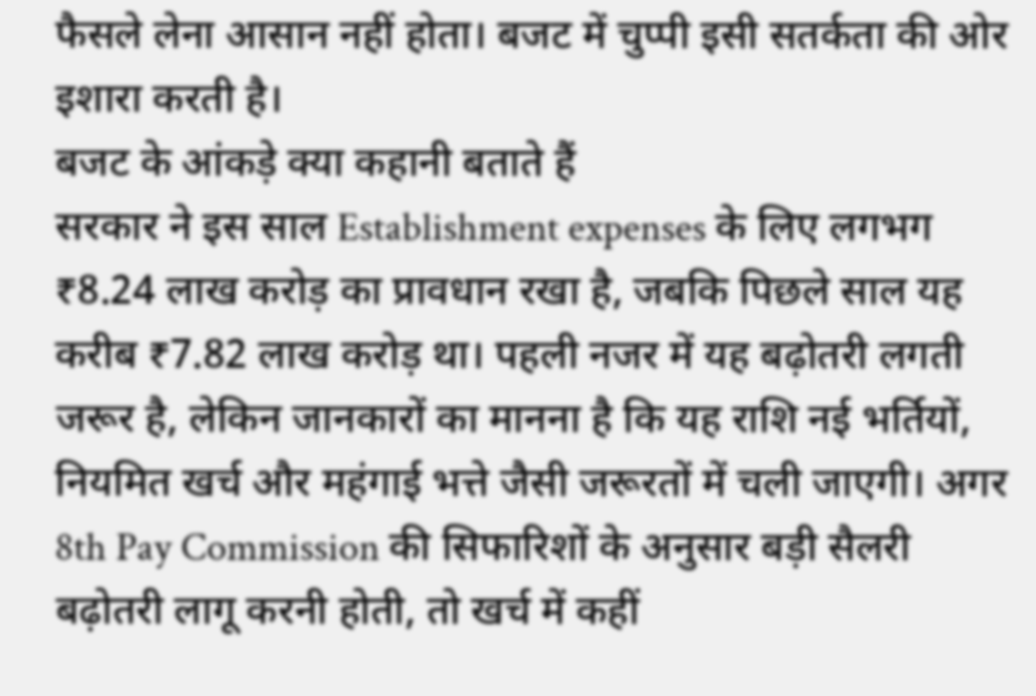फैसले लेना आसान नहीं होता। बजट में चुप्पी इसी सतर्कता की ओर इशारा करती है।
बजट के आंकड़े क्या कहानी बताते हैं
सरकार ने इस साल Establishment expenses के लिए लगभग ₹8.24 लाख करोड़ का प्रावधान रखा है, जबकि पिछले साल यह करीब ₹7.82 लाख करोड़ था। पहली नजर में यह बढ़ोतरी लगती जरूर है, लेकिन जानकारों का मानना है कि यह राशि नई भर्तियों, नियमित खर्च और महंगाई भत्ते जैसी जरूरतों में चली जाएगी। अगर 8th Pay Commission की सिफारिशों के अनुसार बड़ी सैलरी बढ़ोतरी लागू करनी होती, तो खर्च में कहीं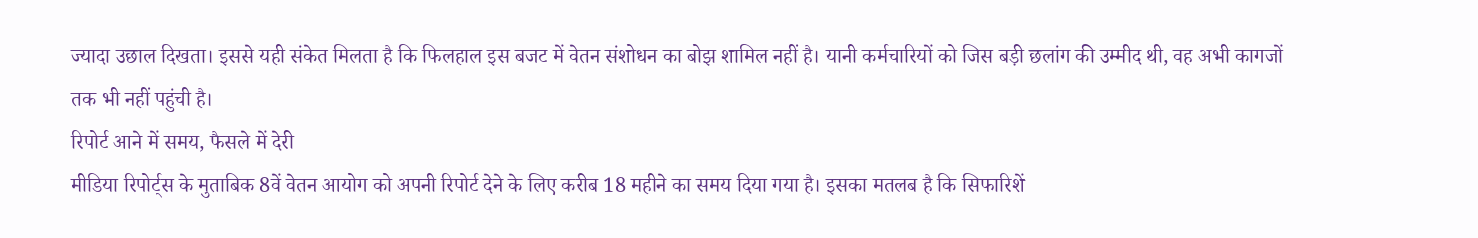ज्यादा उछाल दिखता। इससे यही संकेत मिलता है कि फिलहाल इस बजट में वेतन संशोधन का बोझ शामिल नहीं है। यानी कर्मचारियों को जिस बड़ी छलांग की उम्मीद थी, वह अभी कागजों तक भी नहीं पहुंची है।
रिपोर्ट आने में समय, फैसले में देरी
मीडिया रिपोर्ट्स के मुताबिक 8वें वेतन आयोग को अपनी रिपोर्ट देने के लिए करीब 18 महीने का समय दिया गया है। इसका मतलब है कि सिफारिशें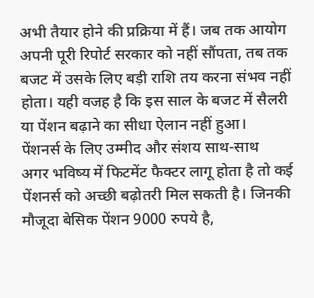अभी तैयार होने की प्रक्रिया में हैं। जब तक आयोग अपनी पूरी रिपोर्ट सरकार को नहीं सौंपता, तब तक बजट में उसके लिए बड़ी राशि तय करना संभव नहीं होता। यही वजह है कि इस साल के बजट में सैलरी या पेंशन बढ़ाने का सीधा ऐलान नहीं हुआ।
पेंशनर्स के लिए उम्मीद और संशय साथ-साथ
अगर भविष्य में फिटमेंट फैक्टर लागू होता है तो कई पेंशनर्स को अच्छी बढ़ोतरी मिल सकती है। जिनकी मौजूदा बेसिक पेंशन 9000 रुपये है,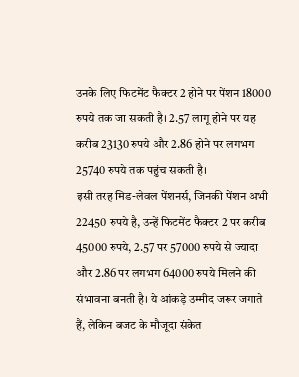उनके लिए फिटमेंट फैक्टर 2 होने पर पेंशन 18000 रुपये तक जा सकती है। 2.57 लागू होने पर यह करीब 23130 रुपये और 2.86 होने पर लगभग 25740 रुपये तक पहुंच सकती है।
इसी तरह मिड-लेवल पेंशनर्स, जिनकी पेंशन अभी 22450 रुपये है, उन्हें फिटमेंट फैक्टर 2 पर करीब 45000 रुपये, 2.57 पर 57000 रुपये से ज्यादा और 2.86 पर लगभग 64000 रुपये मिलने की संभावना बनती है। ये आंकड़े उम्मीद जरूर जगाते हैं, लेकिन बजट के मौजूदा संकेत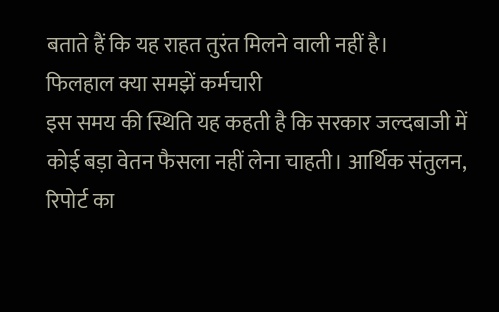बताते हैं कि यह राहत तुरंत मिलने वाली नहीं है।
फिलहाल क्या समझें कर्मचारी
इस समय की स्थिति यह कहती है कि सरकार जल्दबाजी में कोई बड़ा वेतन फैसला नहीं लेना चाहती। आर्थिक संतुलन, रिपोर्ट का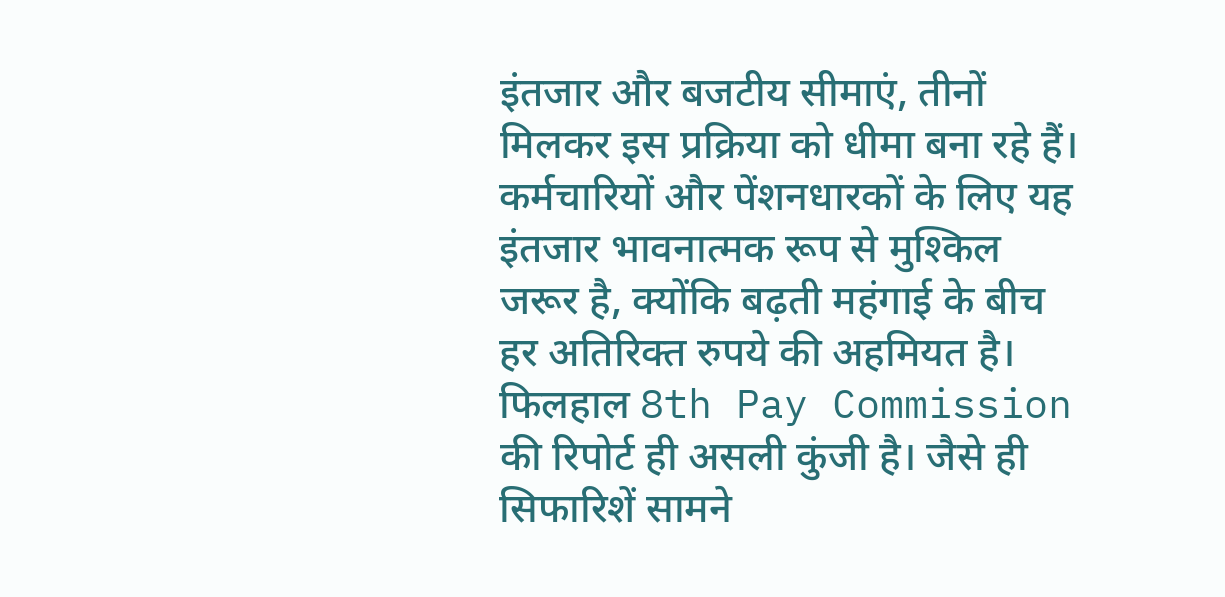इंतजार और बजटीय सीमाएं, तीनों मिलकर इस प्रक्रिया को धीमा बना रहे हैं। कर्मचारियों और पेंशनधारकों के लिए यह इंतजार भावनात्मक रूप से मुश्किल जरूर है, क्योंकि बढ़ती महंगाई के बीच हर अतिरिक्त रुपये की अहमियत है। फिलहाल 8th Pay Commission की रिपोर्ट ही असली कुंजी है। जैसे ही सिफारिशें सामने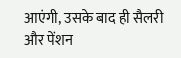आएंगी, उसके बाद ही सैलरी और पेंशन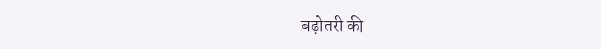बढ़ोतरी की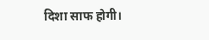दिशा साफ होगी।